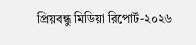প্রিয়বন্ধু মিডিয়া রিপোর্ট-২০২৬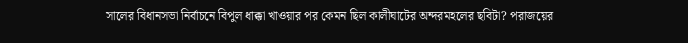সালের বিধানসভা নির্বাচনে বিপুল ধাক্কা খাওয়ার পর কেমন ছিল কালীঘাটের অন্দরমহলের ছবিটা? পরাজয়ের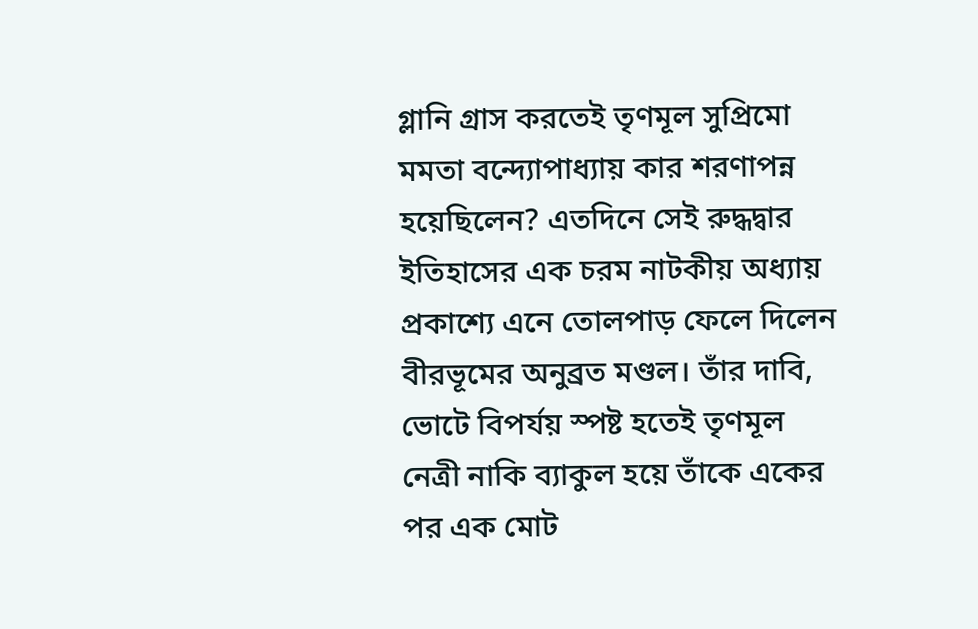গ্লানি গ্রাস করতেই তৃণমূল সুপ্রিমো মমতা বন্দ্যোপাধ্যায় কার শরণাপন্ন হয়েছিলেন? এতদিনে সেই রুদ্ধদ্বার ইতিহাসের এক চরম নাটকীয় অধ্যায় প্রকাশ্যে এনে তোলপাড় ফেলে দিলেন বীরভূমের অনুব্রত মণ্ডল। তাঁর দাবি, ভোটে বিপর্যয় স্পষ্ট হতেই তৃণমূল নেত্রী নাকি ব্যাকুল হয়ে তাঁকে একের পর এক মোট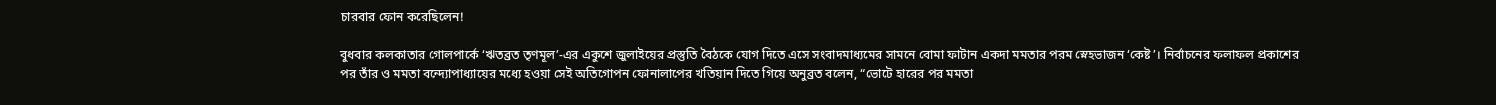চারবার ফোন করেছিলেন!

বুধবার কলকাতার গোলপার্কে ‘ঋতব্রত তৃণমূল’-এর একুশে জুলাইয়ের প্রস্তুতি বৈঠকে যোগ দিতে এসে সংবাদমাধ্যমের সামনে বোমা ফাটান একদা মমতার পরম স্নেহভাজন ‘কেষ্ট’। নির্বাচনের ফলাফল প্রকাশের পর তাঁর ও মমতা বন্দ্যোপাধ্যায়ের মধ্যে হওয়া সেই অতিগোপন ফোনালাপের খতিয়ান দিতে গিয়ে অনুব্রত বলেন, “ভোটে হারের পর মমতা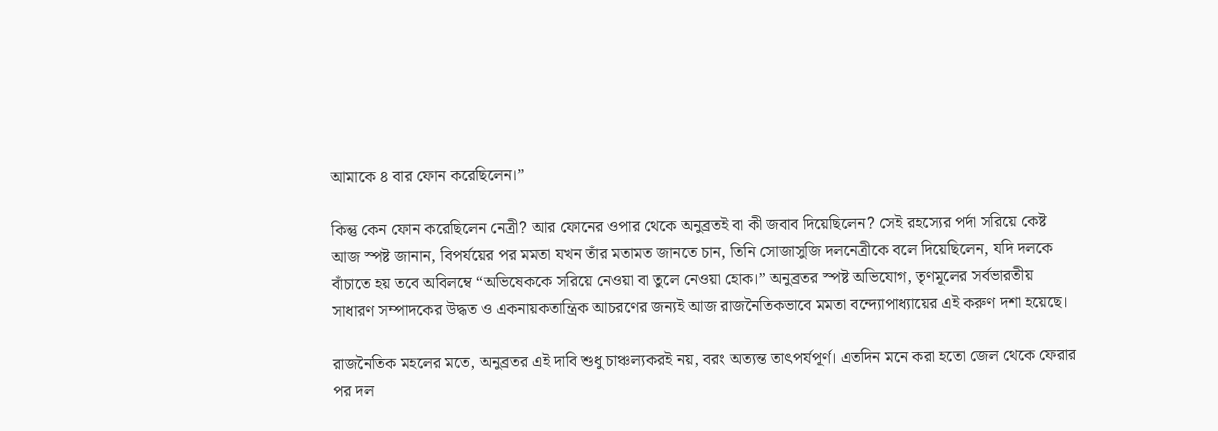আমাকে ৪ বার ফোন করেছিলেন।”

কিন্তু কেন ফোন করেছিলেন নেত্রী? আর ফোনের ওপার থেকে অনুব্রতই বা কী জবাব দিয়েছিলেন? সেই রহস্যের পর্দা সরিয়ে কেষ্ট আজ স্পষ্ট জানান, বিপর্যয়ের পর মমতা যখন তাঁর মতামত জানতে চান, তিনি সোজাসুজি দলনেত্রীকে বলে দিয়েছিলেন, যদি দলকে বাঁচাতে হয় তবে অবিলম্বে “অভিষেককে সরিয়ে নেওয়া বা তুলে নেওয়া হোক।” অনুব্রতর স্পষ্ট অভিযোগ, তৃণমূলের সর্বভারতীয় সাধারণ সম্পাদকের উদ্ধত ও একনায়কতান্ত্রিক আচরণের জন্যই আজ রাজনৈতিকভাবে মমতা বন্দ্যোপাধ্যায়ের এই করুণ দশা হয়েছে।

রাজনৈতিক মহলের মতে, অনুব্রতর এই দাবি শুধু চাঞ্চল্যকরই নয়, বরং অত্যন্ত তাৎপর্যপূর্ণ। এতদিন মনে করা হতো জেল থেকে ফেরার পর দল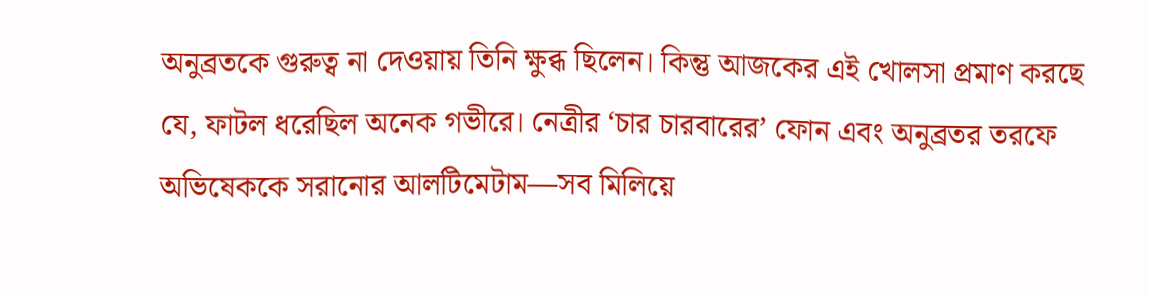অনুব্রতকে গুরুত্ব না দেওয়ায় তিনি ক্ষুব্ধ ছিলেন। কিন্তু আজকের এই খোলসা প্রমাণ করছে যে, ফাটল ধরেছিল অনেক গভীরে। নেত্রীর ‘চার চারবারের’ ফোন এবং অনুব্রতর তরফে অভিষেককে সরানোর আলটিমেটাম—সব মিলিয়ে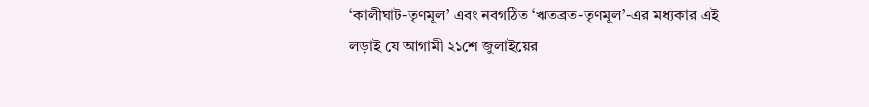‘কালীঘাট-তৃণমূল’ এবং নবগঠিত ‘ঋতব্রত-তৃণমূল’-এর মধ্যকার এই লড়াই যে আগামী ২১শে জুলাইয়ের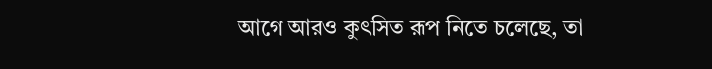আগে আরও কুৎসিত রূপ নিতে চলেছে, তা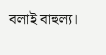বলাই বাহুল্য।